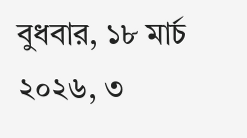বুধবার, ১৮ মার্চ ২০২৬, ৩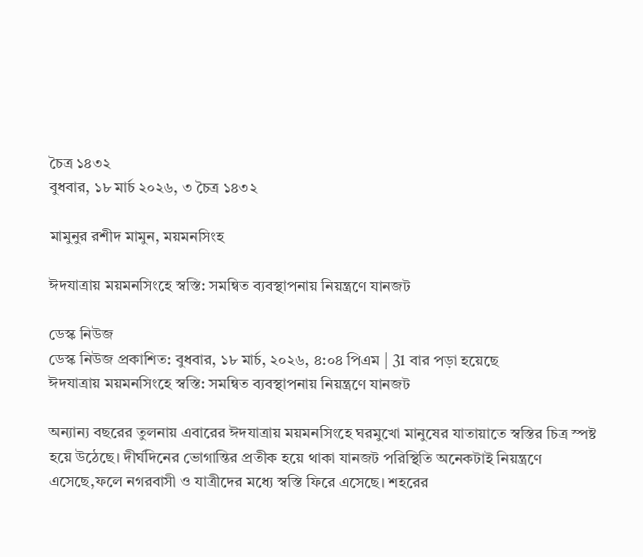চৈত্র ১৪৩২
বুধবার, ১৮ মার্চ ২০২৬, ৩ চৈত্র ১৪৩২

মামুনুর রশীদ মামুন, ময়মনসিংহ

ঈদযাত্রায় ময়মনসিংহে স্বস্তি: সমন্বিত ব্যবস্থাপনায় নিয়ন্ত্রণে যানজট

ডেস্ক নিউজ
ডেস্ক নিউজ প্রকাশিত: বুধবার, ১৮ মার্চ, ২০২৬, ৪:০৪ পিএম | 31 বার পড়া হয়েছে
ঈদযাত্রায় ময়মনসিংহে স্বস্তি: সমন্বিত ব্যবস্থাপনায় নিয়ন্ত্রণে যানজট

অন্যান্য বছরের তুলনায় এবারের ঈদযাত্রায় ময়মনসিংহে ঘরমুখো মানুষের যাতায়াতে স্বস্তির চিত্র স্পষ্ট হয়ে উঠেছে। দীর্ঘদিনের ভোগান্তির প্রতীক হয়ে থাকা যানজট পরিস্থিতি অনেকটাই নিয়ন্ত্রণে এসেছে,ফলে নগরবাসী ও যাত্রীদের মধ্যে স্বস্তি ফিরে এসেছে। শহরের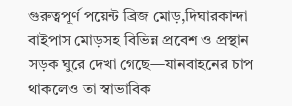গুরুত্বপূর্ণ পয়েন্ট ব্রিজ মোড়,দিঘারকান্দা বাইপাস মোড়সহ বিভিন্ন প্রবেশ ও প্রস্থান সড়ক ঘুরে দেখা গেছে—যানবাহনের চাপ থাকলেও তা স্বাভাবিক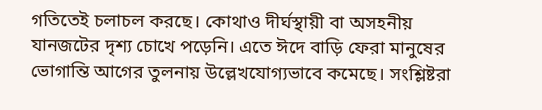গতিতেই চলাচল করছে। কোথাও দীর্ঘস্থায়ী বা অসহনীয় যানজটের দৃশ্য চোখে পড়েনি। এতে ঈদে বাড়ি ফেরা মানুষের ভোগান্তি আগের তুলনায় উল্লেখযোগ্যভাবে কমেছে। সংশ্লিষ্টরা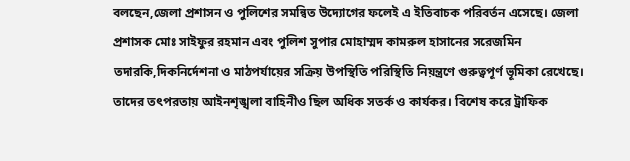বলছেন,জেলা প্রশাসন ও পুলিশের সমন্বিত উদ্যোগের ফলেই এ ইতিবাচক পরিবর্তন এসেছে। জেলা প্রশাসক মোঃ সাইফুর রহমান এবং পুলিশ সুপার মোহাম্মদ কামরুল হাসানের সরেজমিন তদারকি,দিকনির্দেশনা ও মাঠপর্যায়ের সক্রিয় উপস্থিতি পরিস্থিতি নিয়ন্ত্রণে গুরুত্বপূর্ণ ভূমিকা রেখেছে। তাদের তৎপরতায় আইনশৃঙ্খলা বাহিনীও ছিল অধিক সতর্ক ও কার্যকর। বিশেষ করে ট্রাফিক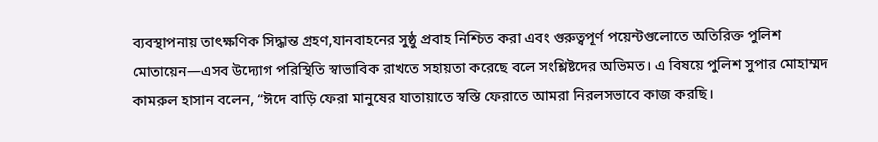ব্যবস্থাপনায় তাৎক্ষণিক সিদ্ধান্ত গ্রহণ,যানবাহনের সুষ্ঠু প্রবাহ নিশ্চিত করা এবং গুরুত্বপূর্ণ পয়েন্টগুলোতে অতিরিক্ত পুলিশ মোতায়েন—এসব উদ্যোগ পরিস্থিতি স্বাভাবিক রাখতে সহায়তা করেছে বলে সংশ্লিষ্টদের অভিমত। এ বিষয়ে পুলিশ সুপার মোহাম্মদ কামরুল হাসান বলেন, “ঈদে বাড়ি ফেরা মানুষের যাতায়াতে স্বস্তি ফেরাতে আমরা নিরলসভাবে কাজ করছি।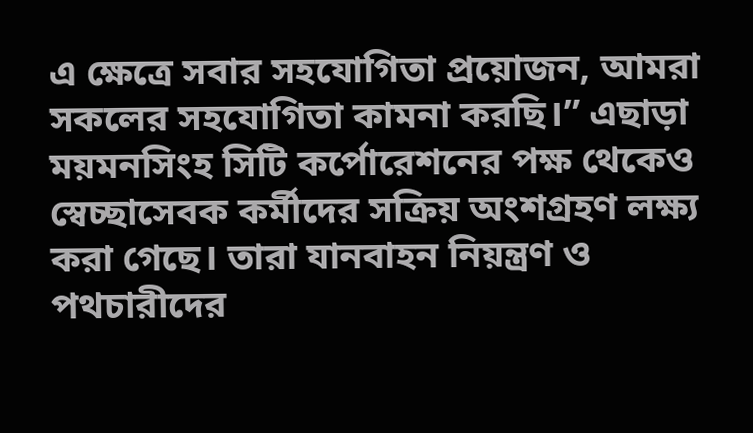এ ক্ষেত্রে সবার সহযোগিতা প্রয়োজন, আমরা সকলের সহযোগিতা কামনা করছি।” এছাড়া ময়মনসিংহ সিটি কর্পোরেশনের পক্ষ থেকেও স্বেচ্ছাসেবক কর্মীদের সক্রিয় অংশগ্রহণ লক্ষ্য করা গেছে। তারা যানবাহন নিয়ন্ত্রণ ও পথচারীদের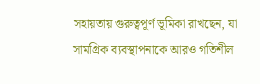সহায়তায় গুরুত্বপূর্ণ ভূমিকা রাখছেন, যা সামগ্রিক ব্যবস্থাপনাকে আরও গতিশীল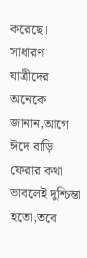করেছে। সাধারণ যাত্রীদের অনেকে জানান,আগে ঈদে বাড়ি ফেরার কথা ভাবলেই দুশ্চিন্তা হতো,তবে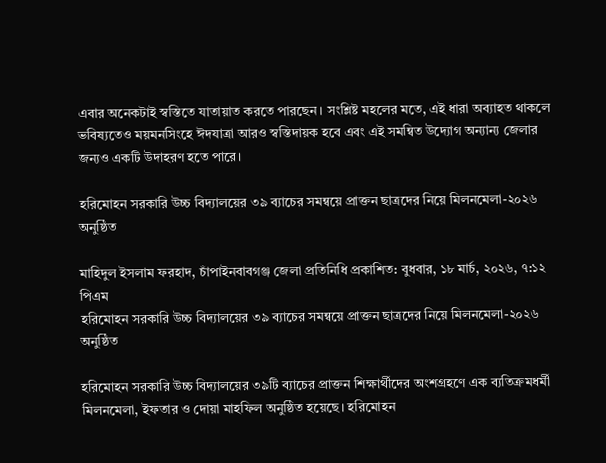এবার অনেকটাই স্বস্তিতে যাতায়াত করতে পারছেন। সংশ্লিষ্ট মহলের মতে, এই ধারা অব্যাহত থাকলে ভবিষ্যতেও ময়মনসিংহে ঈদযাত্রা আরও স্বস্তিদায়ক হবে এবং এই সমন্বিত উদ্যোগ অন্যান্য জেলার জন্যও একটি উদাহরণ হতে পারে।

হরিমোহন সরকারি উচ্চ বিদ্যালয়ের ৩৯ ব্যাচের সমন্বয়ে প্রাক্তন ছাত্রদের নিয়ে মিলনমেলা-২০২৬ অনুষ্ঠিত

মাহিদুল ইসলাম ফরহাদ, চাঁপাইনবাবগঞ্জ জেলা প্রতিনিধি প্রকাশিত: বুধবার, ১৮ মার্চ, ২০২৬, ৭:১২ পিএম
হরিমোহন সরকারি উচ্চ বিদ্যালয়ের ৩৯ ব্যাচের সমন্বয়ে প্রাক্তন ছাত্রদের নিয়ে মিলনমেলা-২০২৬ অনুষ্ঠিত

হরিমোহন সরকারি উচ্চ বিদ্যালয়ের ৩৯টি ব্যাচের প্রাক্তন শিক্ষার্থীদের অংশগ্রহণে এক ব্যতিক্রমধর্মী মিলনমেলা, ইফতার ও দোয়া মাহফিল অনুষ্ঠিত হয়েছে। হরিমোহন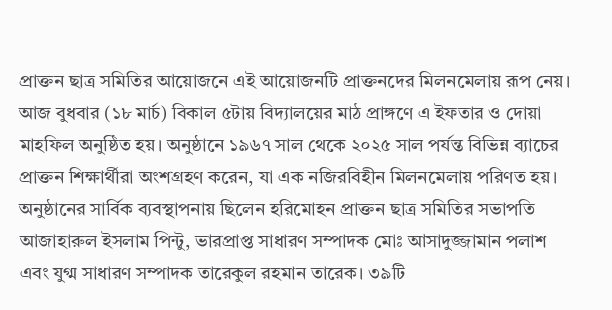প্রাক্তন ছাত্র সমিতির আয়োজনে এই আয়োজনটি প্রাক্তনদের মিলনমেলায় রূপ নেয়। আজ বুধবার (১৮ মার্চ) বিকাল ৫টায় বিদ্যালয়ের মাঠ প্রাঙ্গণে এ ইফতার ও দোয়া মাহফিল অনুষ্ঠিত হয়। অনুষ্ঠানে ১৯৬৭ সাল থেকে ২০২৫ সাল পর্যন্ত বিভিন্ন ব্যাচের প্রাক্তন শিক্ষার্থীরা অংশগ্রহণ করেন, যা এক নজিরবিহীন মিলনমেলায় পরিণত হয়। অনুষ্ঠানের সার্বিক ব্যবস্থাপনায় ছিলেন হরিমোহন প্রাক্তন ছাত্র সমিতির সভাপতি আজাহারুল ইসলাম পিন্টু, ভারপ্রাপ্ত সাধারণ সম্পাদক মোঃ আসাদুজ্জামান পলাশ এবং যুগ্ম সাধারণ সম্পাদক তারেকুল রহমান তারেক। ৩৯টি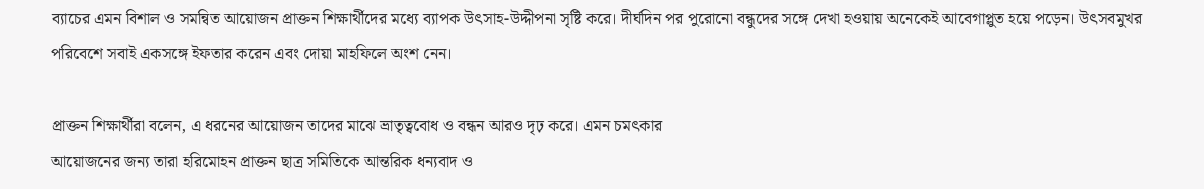ব্যাচের এমন বিশাল ও সমন্বিত আয়োজন প্রাক্তন শিক্ষার্থীদের মধ্যে ব্যাপক উৎসাহ-উদ্দীপনা সৃষ্টি করে। দীর্ঘদিন পর পুরোনো বন্ধুদের সঙ্গে দেখা হওয়ায় অনেকেই আবেগাপ্লুত হয়ে পড়েন। উৎসবমুখর পরিবেশে সবাই একসঙ্গে ইফতার করেন এবং দোয়া মাহফিলে অংশ নেন।

প্রাক্তন শিক্ষার্থীরা বলেন, এ ধরনের আয়োজন তাদের মাঝে ভ্রাতৃত্ববোধ ও বন্ধন আরও দৃঢ় করে। এমন চমৎকার
আয়োজনের জন্য তারা হরিমোহন প্রাক্তন ছাত্র সমিতিকে আন্তরিক ধন্যবাদ ও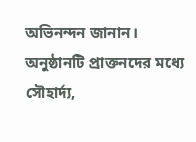অভিনন্দন জানান। অনুষ্ঠানটি প্রাক্তনদের মধ্যে সৌহার্দ্য,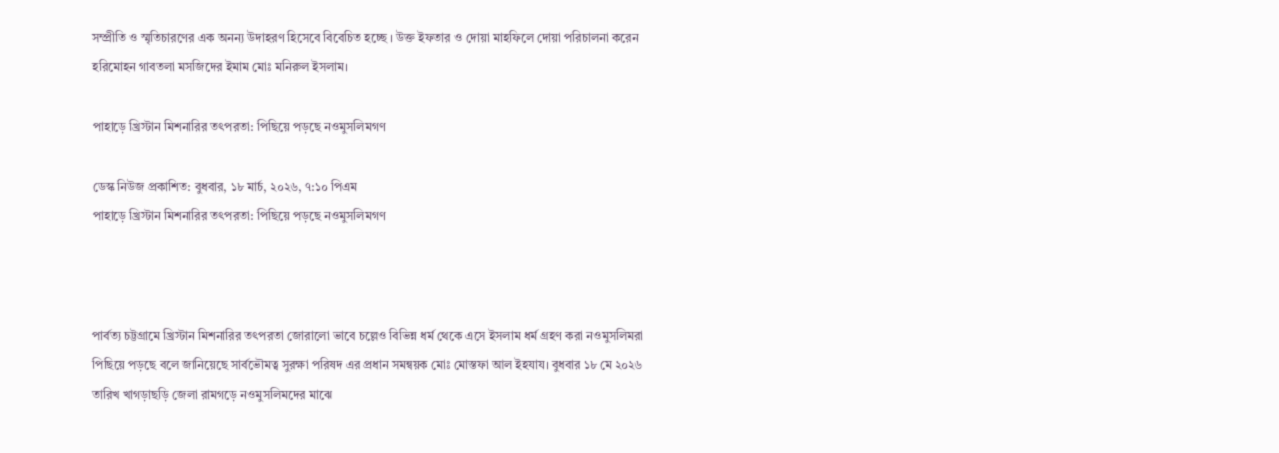সম্প্রীতি ও স্মৃতিচারণের এক অনন্য উদাহরণ হিসেবে বিবেচিত হচ্ছে । উক্ত ইফতার ও দোয়া মাহফিলে দোয়া পরিচালনা করেন হরিমোহন গাবতলা মসজিদের ইমাম মোঃ মনিরুল ইসলাম।

পাহাড়ে খ্রিস্টান মিশনারির তৎপরতা: পিছিয়ে পড়ছে নওমুসলিমগণ

ডেস্ক নিউজ প্রকাশিত: বুধবার, ১৮ মার্চ, ২০২৬, ৭:১০ পিএম
পাহাড়ে খ্রিস্টান মিশনারির তৎপরতা: পিছিয়ে পড়ছে নওমুসলিমগণ



পার্বত্য চট্টগ্রামে খ্রিস্টান মিশনারির তৎপরতা জোরালো ভাবে চল্লেও বিভিন্ন ধর্ম থেকে এসে ইসলাম ধর্ম গ্রহণ করা নওমুসলিমরা পিছিয়ে পড়ছে বলে জানিয়েছে সার্বভৌমত্ব সুরক্ষা পরিষদ এর প্রধান সমন্বয়ক মোঃ মোস্তফা আল ইহযায। বুধবার ১৮ মে ২০২৬ তারিখ খাগড়াছড়ি জেলা রামগড়ে নওমুসলিমদের মাঝে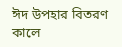ঈদ উপহার বিতরণ কালে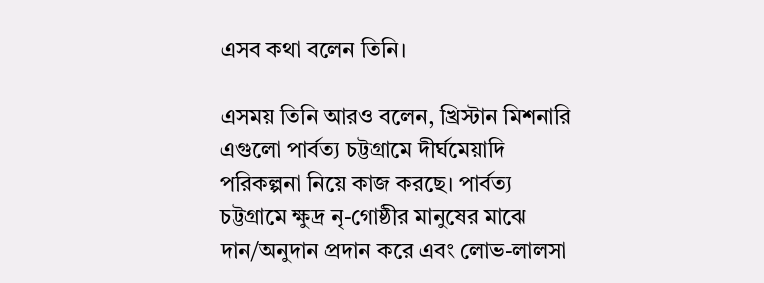এসব কথা বলেন তিনি।

এসময় তিনি আরও বলেন, খ্রিস্টান মিশনারি এগুলো পার্বত্য চট্টগ্রামে দীর্ঘমেয়াদি পরিকল্পনা নিয়ে কাজ করছে। পার্বত্য চট্টগ্রামে ক্ষুদ্র নৃ-গোষ্ঠীর মানুষের মাঝে দান/অনুদান প্রদান করে এবং লোভ-লালসা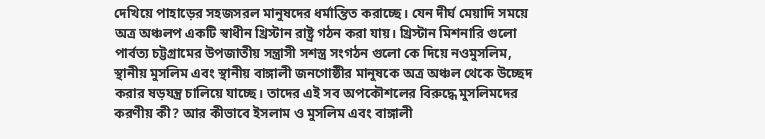দেখিয়ে পাহাড়ের সহজসরল মানুষদের ধর্মান্তিত করাচ্ছে। যেন দীর্ঘ মেয়াদি সময়ে অত্র অঞ্চলপ একটি স্বাধীন খ্রিস্টান রাষ্ট্র গঠন করা যায়। খ্রিস্টান মিশনারি গুলো পার্বত্য চট্টগ্রামের উপজাতীয় সন্ত্রাসী সশস্ত্র সংগঠন গুলো কে দিয়ে নওমুসলিম, স্থানীয় মুসলিম এবং স্থানীয় বাঙ্গালী জনগোষ্ঠীর মানুষকে অত্র অঞ্চল থেকে উচ্ছেদ করার ষড়যন্ত্র চালিয়ে যাচ্ছে। তাদের এই সব অপকৌশলের বিরুদ্ধে মুসলিমদের করণীয় কী? আর কীভাবে ইসলাম ও মুসলিম এবং বাঙ্গালী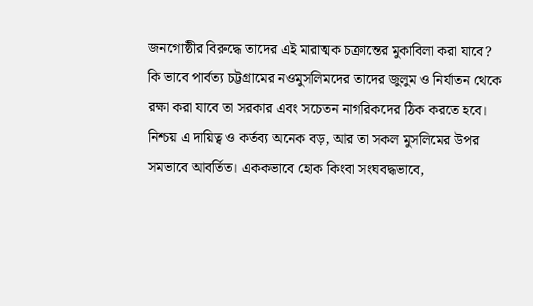জনগোষ্ঠীর বিরুদ্ধে তাদের এই মারাত্মক চক্রান্তের মুকাবিলা করা যাবে? কি ভাবে পার্বত্য চট্টগ্রামের নওমুসলিমদের তাদের জুলুম ও নির্যাতন থেকে রক্ষা করা যাবে তা সরকার এবং সচেতন নাগরিকদের ঠিক করতে হবে। নিশ্চয় এ দায়িত্ব ও কর্তব্য অনেক বড়, আর তা সকল মুসলিমের উপর সমভাবে আবর্তিত। এককভাবে হোক কিংবা সংঘবদ্ধভাবে,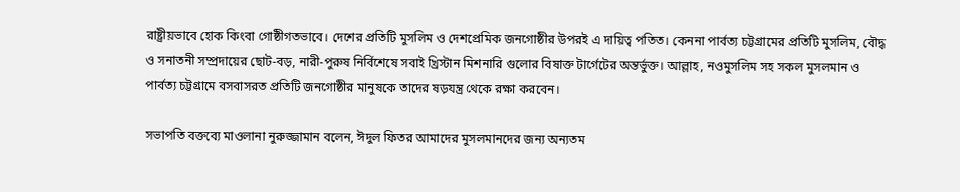রাষ্ট্রীয়ভাবে হোক কিংবা গোষ্ঠীগতভাবে। দেশের প্রতিটি মুসলিম ও দেশপ্রেমিক জনগোষ্ঠীর উপরই এ দায়িত্ব পতিত। কেননা পার্বত্য চট্টগ্রামের প্রতিটি মুসলিম, বৌদ্ধ ও সনাতনী সম্প্রদায়ের ছোট-বড়, নারী-পুরুষ নির্বিশেষে সবাই খ্রিস্টান মিশনারি গুলোর বিষাক্ত টার্গেটের অন্তর্ভুক্ত। আল্লাহ, নওমুসলিম সহ সকল মুসলমান ও পার্বত্য চট্টগ্রামে বসবাসরত প্রতিটি জনগোষ্ঠীর মানুষকে তাদের ষড়যন্ত্র থেকে রক্ষা করবেন।

সভাপতি বক্তব্যে মাওলানা নুরুজ্জামান বলেন, ঈদুল ফিতর আমাদের মুসলমানদের জন্য অন্যতম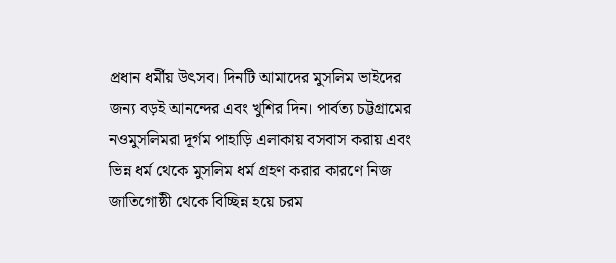প্রধান ধর্মীয় উৎসব। দিনটি আমাদের মুসলিম ভাইদের জন্য বড়ই আনন্দের এবং খুশির দিন। পার্বত্য চট্টগ্রামের নওমুসলিমরা দূর্গম পাহাড়ি এলাকায় বসবাস করায় এবং ভিন্ন ধর্ম থেকে মুসলিম ধর্ম গ্রহণ করার কারণে নিজ জাতিগোষ্ঠী থেকে বিচ্ছিন্ন হয়ে চরম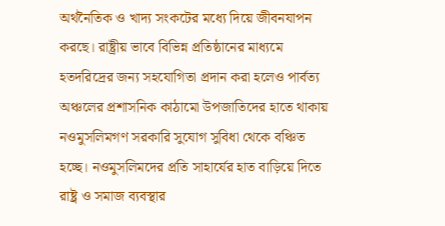অর্থনৈতিক ও খাদ্য সংকটের মধ্যে দিয়ে জীবনযাপন করছে। রাষ্ট্রীয় ভাবে বিভিন্ন প্রতিষ্ঠানের মাধ্যমে হতদরিদ্রের জন্য সহযোগিতা প্রদান করা হলেও পার্বত্য অঞ্চলের প্রশাসনিক কাঠামো উপজাতিদের হাতে থাকায় নওমুসলিমগণ সরকারি সুযোগ সুবিধা থেকে বঞ্চিত হচ্ছে। নওমুসলিমদের প্রতি সাহার্যের হাত বাড়িয়ে দিতে রাষ্ট্র ও সমাজ ব্যবস্থার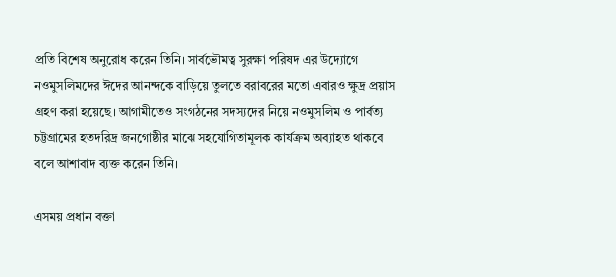প্রতি বিশেষ অনুরোধ করেন তিনি। সার্বভৌমত্ব সুরক্ষা পরিষদ এর উদ্যোগে নওমুসলিমদের ঈদের আনন্দকে বাড়িয়ে তুলতে বরাবরের মতো এবারও ক্ষুদ্র প্রয়াস গ্রহণ করা হয়েছে। আগামীতেও সংগঠনের সদস্যদের নিয়ে নওমুসলিম ও পার্বত্য চট্টগ্রামের হতদরিদ্র জনগোষ্ঠীর মাঝে সহযোগিতামূলক কার্যক্রম অব্যাহত থাকবে বলে আশাবাদ ব্যক্ত করেন তিনি।

এসময় প্রধান বক্তা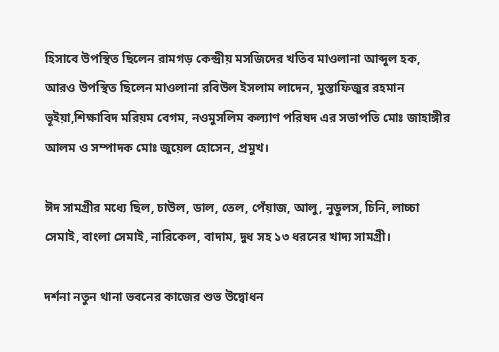হিসাবে উপস্থিত ছিলেন রামগড় কেন্দ্রীয় মসজিদের খতিব মাওলানা আব্দুল হক, আরও উপস্থিত ছিলেন মাওলানা রবিউল ইসলাম লাদেন, মুস্তাফিজুর রহমান ভূইয়া,শিক্ষাবিদ মরিয়ম বেগম, নওমুসলিম কল্যাণ পরিষদ এর সভাপতি মোঃ জাহাঙ্গীর আলম ও সম্পাদক মোঃ জুয়েল হোসেন, প্রমুখ।

ঈদ সামগ্রীর মধ্যে ছিল, চাউল, ডাল, তেল, পেঁয়াজ, আলু, নুডুলস, চিনি, লাচ্চা সেমাই, বাংলা সেমাই, নারিকেল, বাদাম, দুধ সহ ১৩ ধরনের খাদ্য সামগ্রী।

দর্শনা নতুন থানা ভবনের কাজের শুভ উদ্বোধন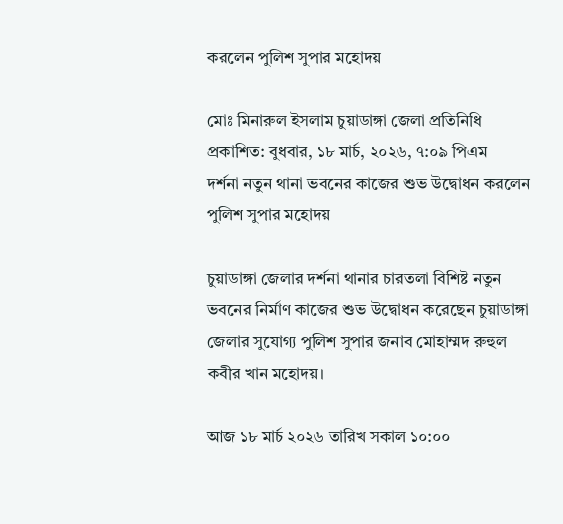করলেন পুলিশ সুপার মহোদয়

মোঃ মিনারুল ইসলাম চুয়াডাঙ্গা জেলা প্রতিনিধি প্রকাশিত: বুধবার, ১৮ মার্চ, ২০২৬, ৭:০৯ পিএম
দর্শনা নতুন থানা ভবনের কাজের শুভ উদ্বোধন করলেন পুলিশ সুপার মহোদয়

চুয়াডাঙ্গা জেলার দর্শনা থানার চারতলা বিশিষ্ট নতুন ভবনের নির্মাণ কাজের শুভ উদ্বোধন করেছেন চুয়াডাঙ্গা জেলার সুযোগ্য পুলিশ সুপার জনাব মোহাম্মদ রুহুল কবীর খান মহোদয়।

আজ ১৮ মার্চ ২০২৬ তারিখ সকাল ১০:০০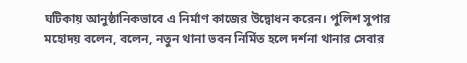ঘটিকায় আনুষ্ঠানিকভাবে এ নির্মাণ কাজের উদ্বোধন করেন। পুলিশ সুপার মহোদয় বলেন, বলেন, নতুন থানা ভবন নির্মিত হলে দর্শনা থানার সেবার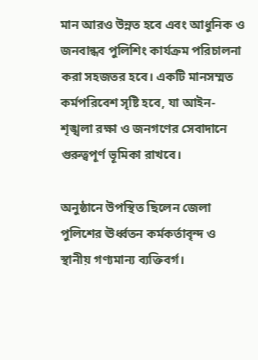মান আরও উন্নত হবে এবং আধুনিক ও জনবান্ধব পুলিশিং কার্যক্রম পরিচালনা করা সহজতর হবে। একটি মানসম্মত কর্মপরিবেশ সৃষ্টি হবে, যা আইন-শৃঙ্খলা রক্ষা ও জনগণের সেবাদানে গুরুত্বপূর্ণ ভূমিকা রাখবে।

অনুষ্ঠানে উপস্থিত ছিলেন জেলা পুলিশের ঊর্ধ্বতন কর্মকর্তাবৃন্দ ও স্থানীয় গণ্যমান্য ব্যক্তিবর্গ।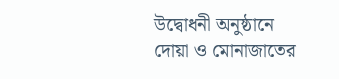উদ্বোধনী অনুষ্ঠানে দোয়া ও মোনাজাতের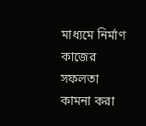মাধ্যমে নির্মাণ কাজের সফলতা কামনা করা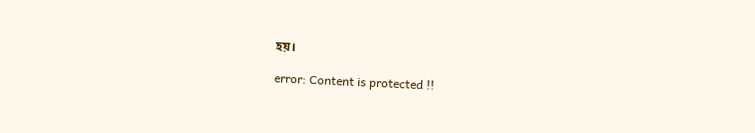হয়।

error: Content is protected !!